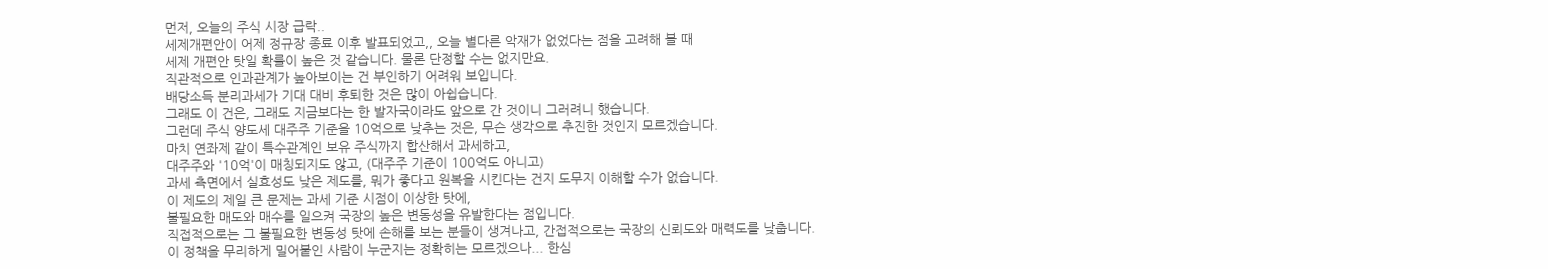먼저, 오늘의 주식 시장 급락..
세제개편안이 어제 정규장 종료 이후 발표되었고,, 오늘 별다른 악재가 없었다는 점을 고려해 볼 때
세제 개편안 탓일 확률이 높은 것 같습니다. 물론 단정할 수는 없지만요.
직관적으로 인과관계가 높아보이는 건 부인하기 어려워 보입니다.
배당소득 분리과세가 기대 대비 후퇴한 것은 많이 아쉽습니다.
그래도 이 건은, 그래도 지금보다는 한 발자국이라도 앞으로 간 것이니 그러려니 했습니다.
그런데 주식 양도세 대주주 기준을 10억으로 낮추는 것은, 무슨 생각으로 추진한 것인지 모르겠습니다.
마치 연좌제 같이 특수관계인 보유 주식까지 합산해서 과세하고,
대주주와 '10억'이 매칭되지도 않고, (대주주 기준이 100억도 아니고)
과세 측면에서 실효성도 낮은 제도를, 뭐가 좋다고 원복을 시킨다는 건지 도무지 이해할 수가 없습니다.
이 제도의 제일 큰 문제는 과세 기준 시점이 이상한 탓에,
불필요한 매도와 매수를 일으켜 국장의 높은 변동성을 유발한다는 점입니다.
직접적으로는 그 불필요한 변동성 탓에 손해를 보는 분들이 생겨나고, 간접적으로는 국장의 신뢰도와 매력도를 낮춥니다.
이 정책을 무리하게 밀어붙인 사람이 누군지는 정확히는 모르겠으나... 한심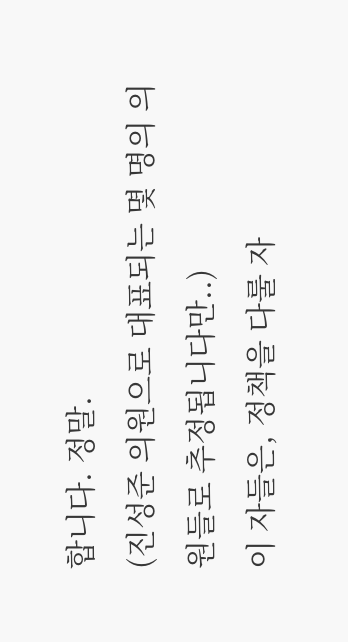합니다. 정말.
(진성준 의원으로 대표되는 몇 명의 의원들로 추정됩니다만..)
이 자들은, 정책을 다룰 자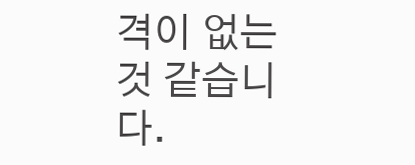격이 없는 것 같습니다.